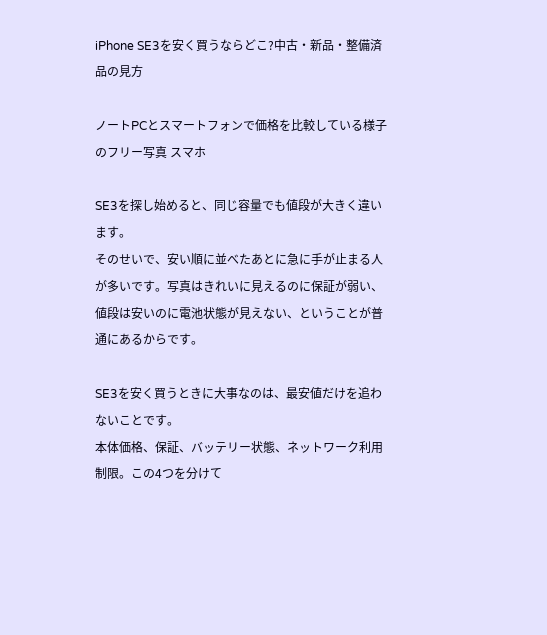iPhone SE3を安く買うならどこ?中古・新品・整備済品の見方

ノートPCとスマートフォンで価格を比較している様子のフリー写真 スマホ

SE3を探し始めると、同じ容量でも値段が大きく違います。
そのせいで、安い順に並べたあとに急に手が止まる人が多いです。写真はきれいに見えるのに保証が弱い、値段は安いのに電池状態が見えない、ということが普通にあるからです。

SE3を安く買うときに大事なのは、最安値だけを追わないことです。
本体価格、保証、バッテリー状態、ネットワーク利用制限。この4つを分けて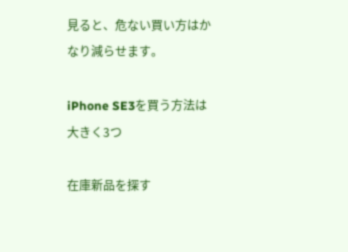見ると、危ない買い方はかなり減らせます。

iPhone SE3を買う方法は大きく3つ

在庫新品を探す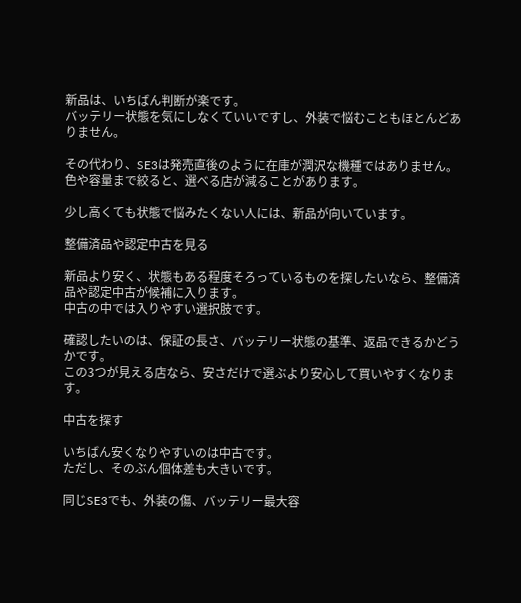新品は、いちばん判断が楽です。
バッテリー状態を気にしなくていいですし、外装で悩むこともほとんどありません。

その代わり、SE3は発売直後のように在庫が潤沢な機種ではありません。
色や容量まで絞ると、選べる店が減ることがあります。

少し高くても状態で悩みたくない人には、新品が向いています。

整備済品や認定中古を見る

新品より安く、状態もある程度そろっているものを探したいなら、整備済品や認定中古が候補に入ります。
中古の中では入りやすい選択肢です。

確認したいのは、保証の長さ、バッテリー状態の基準、返品できるかどうかです。
この3つが見える店なら、安さだけで選ぶより安心して買いやすくなります。

中古を探す

いちばん安くなりやすいのは中古です。
ただし、そのぶん個体差も大きいです。

同じSE3でも、外装の傷、バッテリー最大容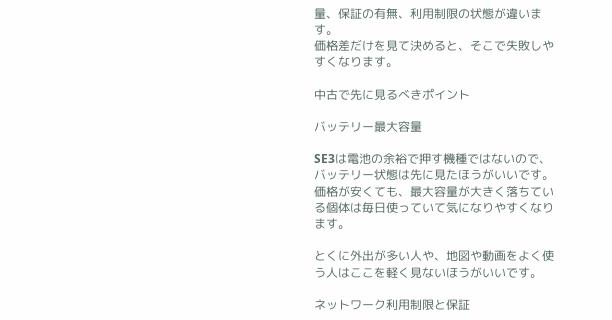量、保証の有無、利用制限の状態が違います。
価格差だけを見て決めると、そこで失敗しやすくなります。

中古で先に見るべきポイント

バッテリー最大容量

SE3は電池の余裕で押す機種ではないので、バッテリー状態は先に見たほうがいいです。
価格が安くても、最大容量が大きく落ちている個体は毎日使っていて気になりやすくなります。

とくに外出が多い人や、地図や動画をよく使う人はここを軽く見ないほうがいいです。

ネットワーク利用制限と保証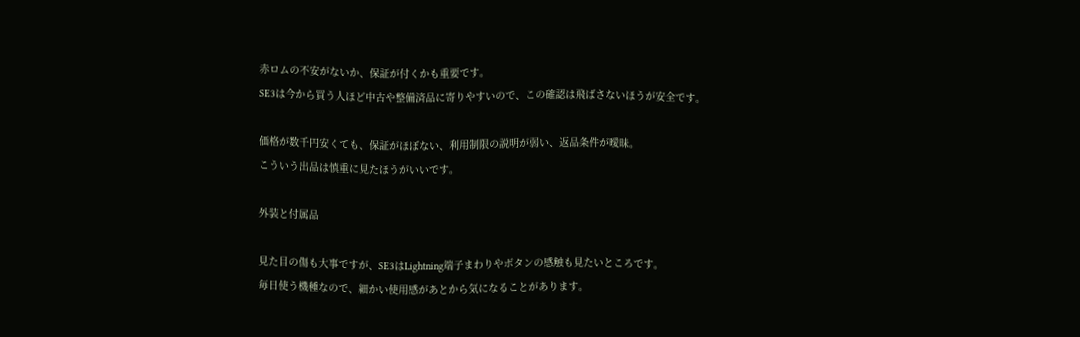赤ロムの不安がないか、保証が付くかも重要です。
SE3は今から買う人ほど中古や整備済品に寄りやすいので、この確認は飛ばさないほうが安全です。

価格が数千円安くても、保証がほぼない、利用制限の説明が弱い、返品条件が曖昧。
こういう出品は慎重に見たほうがいいです。

外装と付属品

見た目の傷も大事ですが、SE3はLightning端子まわりやボタンの感触も見たいところです。
毎日使う機種なので、細かい使用感があとから気になることがあります。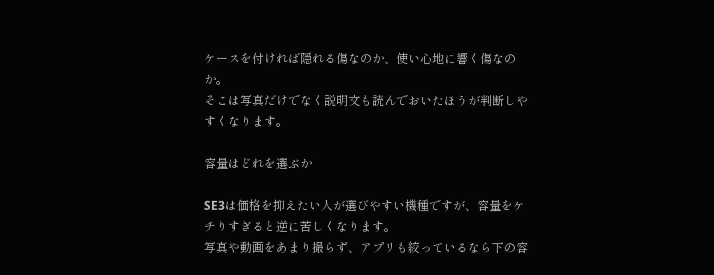ケースを付ければ隠れる傷なのか、使い心地に響く傷なのか。
そこは写真だけでなく説明文も読んでおいたほうが判断しやすくなります。

容量はどれを選ぶか

SE3は価格を抑えたい人が選びやすい機種ですが、容量をケチりすぎると逆に苦しくなります。
写真や動画をあまり撮らず、アプリも絞っているなら下の容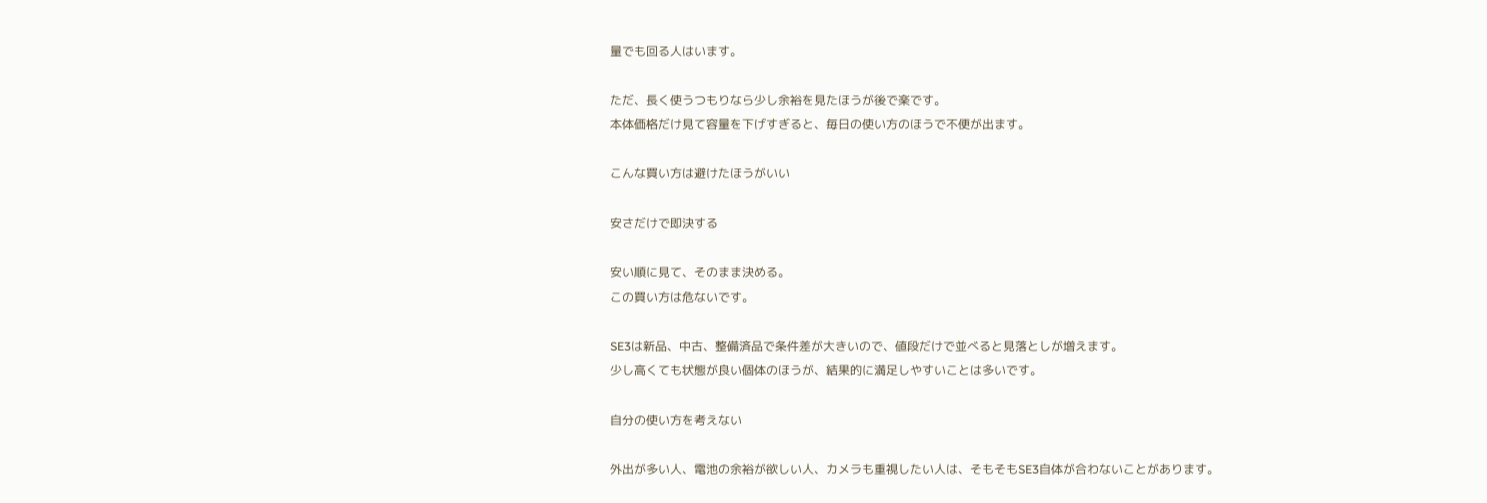量でも回る人はいます。

ただ、長く使うつもりなら少し余裕を見たほうが後で楽です。
本体価格だけ見て容量を下げすぎると、毎日の使い方のほうで不便が出ます。

こんな買い方は避けたほうがいい

安さだけで即決する

安い順に見て、そのまま決める。
この買い方は危ないです。

SE3は新品、中古、整備済品で条件差が大きいので、値段だけで並べると見落としが増えます。
少し高くても状態が良い個体のほうが、結果的に満足しやすいことは多いです。

自分の使い方を考えない

外出が多い人、電池の余裕が欲しい人、カメラも重視したい人は、そもそもSE3自体が合わないことがあります。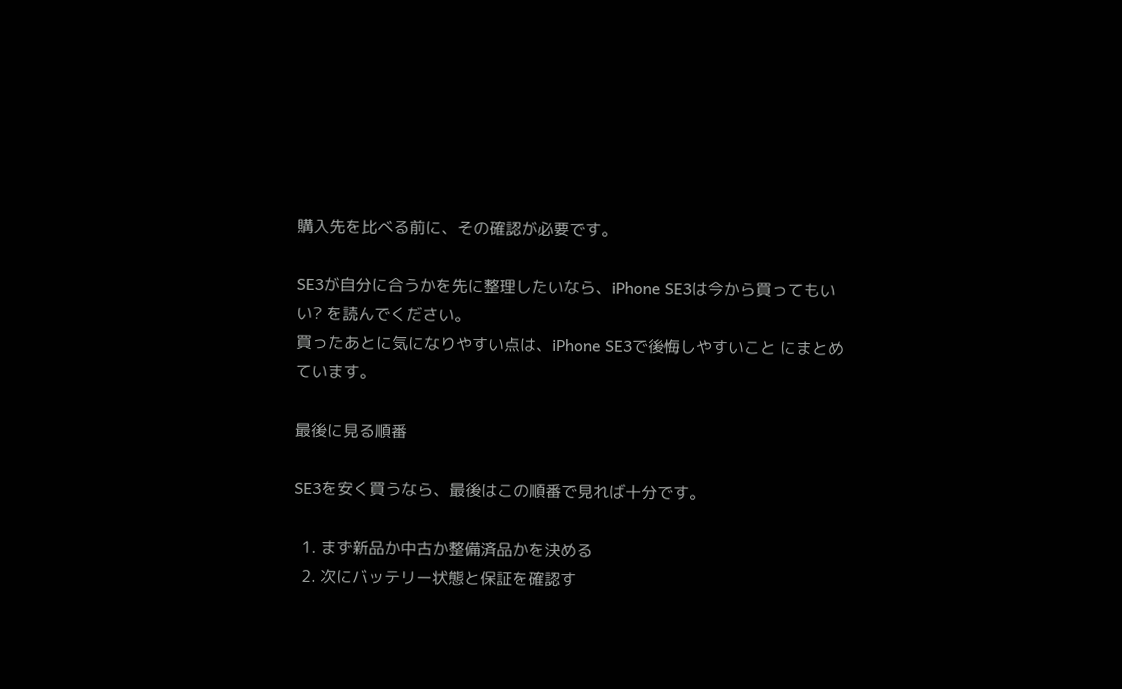購入先を比べる前に、その確認が必要です。

SE3が自分に合うかを先に整理したいなら、iPhone SE3は今から買ってもいい? を読んでください。
買ったあとに気になりやすい点は、iPhone SE3で後悔しやすいこと にまとめています。

最後に見る順番

SE3を安く買うなら、最後はこの順番で見れば十分です。

  1. まず新品か中古か整備済品かを決める
  2. 次にバッテリー状態と保証を確認す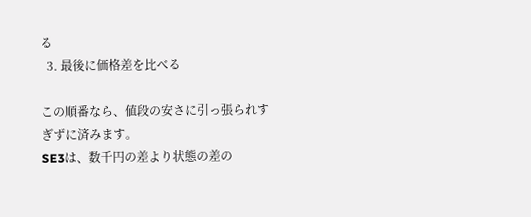る
  3. 最後に価格差を比べる

この順番なら、値段の安さに引っ張られすぎずに済みます。
SE3は、数千円の差より状態の差の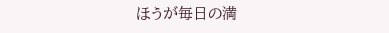ほうが毎日の満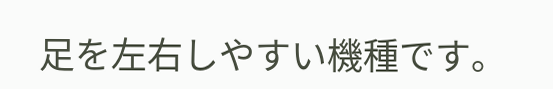足を左右しやすい機種です。